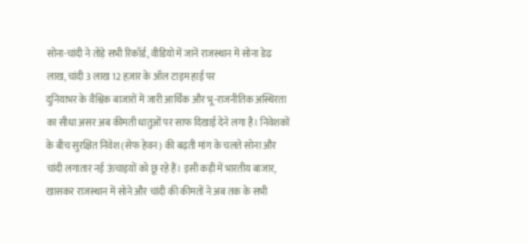सोना-चांदी ने तोड़े सभी रिकॉर्ड, वीडियो में जानें राजस्थान में सोना डेढ लाख, चांदी 3 लाख 12 हज़ार के ऑल टाइम हाई पर
दुनियाभर के वैश्विक बाजारों में जारी आर्थिक और भू-राजनीतिक अस्थिरता का सीधा असर अब कीमती धातुओं पर साफ दिखाई देने लगा है। निवेशकों के बीच सुरक्षित निवेश (सेफ हेवन) की बढ़ती मांग के चलते सोना और चांदी लगातार नई ऊंचाइयों को छू रहे हैं। इसी कड़ी में भारतीय बाजार, खासकर राजस्थान में सोने और चांदी की कीमतों ने अब तक के सभी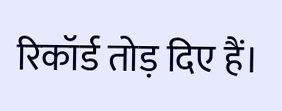रिकॉर्ड तोड़ दिए हैं।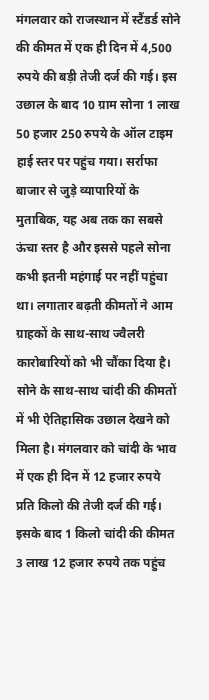मंगलवार को राजस्थान में स्टैंडर्ड सोने की कीमत में एक ही दिन में 4,500 रुपये की बड़ी तेजी दर्ज की गई। इस उछाल के बाद 10 ग्राम सोना 1 लाख 50 हजार 250 रुपये के ऑल टाइम हाई स्तर पर पहुंच गया। सर्राफा बाजार से जुड़े व्यापारियों के मुताबिक, यह अब तक का सबसे ऊंचा स्तर है और इससे पहले सोना कभी इतनी महंगाई पर नहीं पहुंचा था। लगातार बढ़ती कीमतों ने आम ग्राहकों के साथ-साथ ज्वैलरी कारोबारियों को भी चौंका दिया है।
सोने के साथ-साथ चांदी की कीमतों में भी ऐतिहासिक उछाल देखने को मिला है। मंगलवार को चांदी के भाव में एक ही दिन में 12 हजार रुपये प्रति किलो की तेजी दर्ज की गई। इसके बाद 1 किलो चांदी की कीमत 3 लाख 12 हजार रुपये तक पहुंच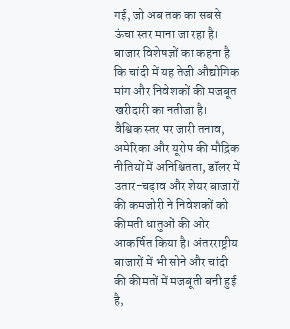गई, जो अब तक का सबसे ऊंचा स्तर माना जा रहा है। बाजार विशेषज्ञों का कहना है कि चांदी में यह तेजी औद्योगिक मांग और निवेशकों की मजबूत खरीदारी का नतीजा है।
वैश्विक स्तर पर जारी तनाव, अमेरिका और यूरोप की मौद्रिक नीतियों में अनिश्चितता, डॉलर में उतार-चढ़ाव और शेयर बाजारों की कमजोरी ने निवेशकों को कीमती धातुओं की ओर आकर्षित किया है। अंतरराष्ट्रीय बाजारों में भी सोने और चांदी की कीमतों में मजबूती बनी हुई है,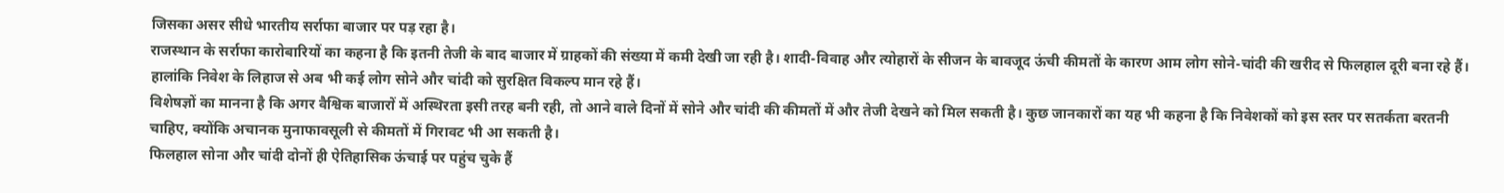जिसका असर सीधे भारतीय सर्राफा बाजार पर पड़ रहा है।
राजस्थान के सर्राफा कारोबारियों का कहना है कि इतनी तेजी के बाद बाजार में ग्राहकों की संख्या में कमी देखी जा रही है। शादी-विवाह और त्योहारों के सीजन के बावजूद ऊंची कीमतों के कारण आम लोग सोने-चांदी की खरीद से फिलहाल दूरी बना रहे हैं। हालांकि निवेश के लिहाज से अब भी कई लोग सोने और चांदी को सुरक्षित विकल्प मान रहे हैं।
विशेषज्ञों का मानना है कि अगर वैश्विक बाजारों में अस्थिरता इसी तरह बनी रही, तो आने वाले दिनों में सोने और चांदी की कीमतों में और तेजी देखने को मिल सकती है। कुछ जानकारों का यह भी कहना है कि निवेशकों को इस स्तर पर सतर्कता बरतनी चाहिए, क्योंकि अचानक मुनाफावसूली से कीमतों में गिरावट भी आ सकती है।
फिलहाल सोना और चांदी दोनों ही ऐतिहासिक ऊंचाई पर पहुंच चुके हैं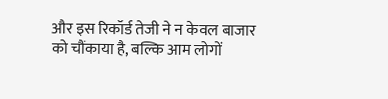और इस रिकॉर्ड तेजी ने न केवल बाजार को चौंकाया है, बल्कि आम लोगों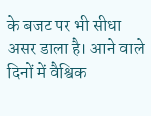के बजट पर भी सीधा असर डाला है। आने वाले दिनों में वैश्विक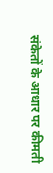संकेतों के आधार पर कीमती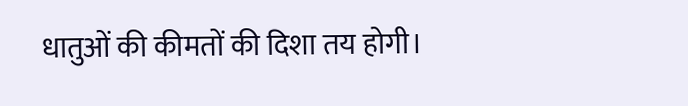धातुओं की कीमतों की दिशा तय होगी।